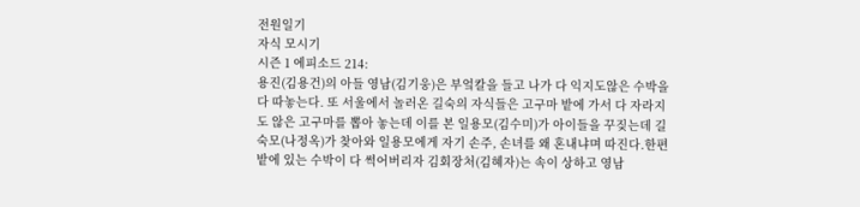전원일기
자식 모시기
시즌 1 에피소드 214:
용진(김용건)의 아들 영남(김기웅)은 부엌칼을 들고 나가 다 익지도않은 수박을 다 따놓는다. 또 서울에서 놀러온 길숙의 자식들은 고구마 밭에 가서 다 자라지도 않은 고구마를 뽑아 놓는데 이를 본 일용모(김수미)가 아이들을 꾸짖는데 길숙모(나정옥)가 찾아와 일용모에게 자기 손주, 손녀를 왜 혼내냐며 따진다.한편 밭에 있는 수박이 다 썩어버리자 김회장처(김혜자)는 속이 상하고 영남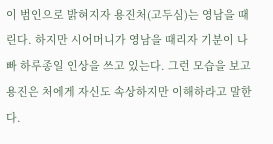이 범인으로 밝혀지자 용진처(고두심)는 영남을 때린다. 하지만 시어머니가 영남을 때리자 기분이 나빠 하루종일 인상을 쓰고 있는다. 그런 모습을 보고 용진은 처에게 자신도 속상하지만 이해하라고 말한다.